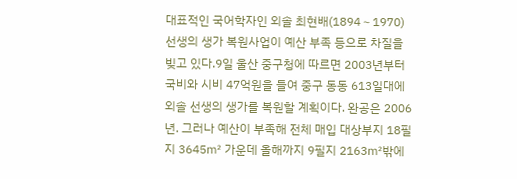대표적인 국어학자인 외솔 최현배(1894∼1970) 선생의 생가 복원사업이 예산 부족 등으로 차질을 빚고 있다.9일 울산 중구청에 따르면 2003년부터 국비와 시비 47억원을 들여 중구 동동 613일대에 외솔 선생의 생가를 복원할 계획이다. 완공은 2006년. 그러나 예산이 부족해 전체 매입 대상부지 18필지 3645㎡ 가운데 올해까지 9필지 2163㎡밖에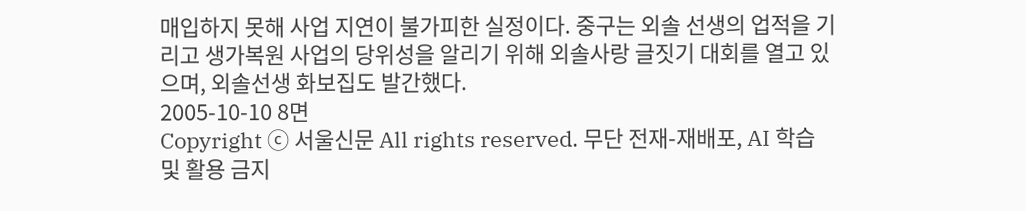매입하지 못해 사업 지연이 불가피한 실정이다. 중구는 외솔 선생의 업적을 기리고 생가복원 사업의 당위성을 알리기 위해 외솔사랑 글짓기 대회를 열고 있으며, 외솔선생 화보집도 발간했다.
2005-10-10 8면
Copyright ⓒ 서울신문 All rights reserved. 무단 전재-재배포, AI 학습 및 활용 금지